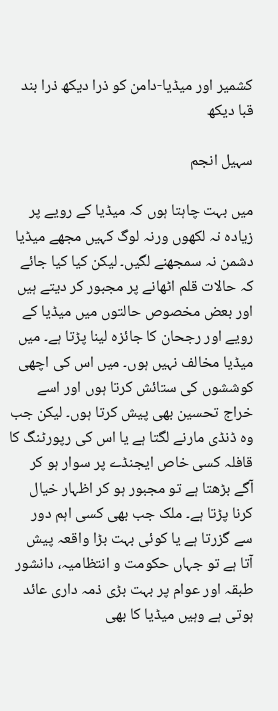کشمیر اور میڈیا-دامن کو ذرا دیکھ ذرا بند قبا دیکھ

سہیل انجم

میں بہت چاہتا ہوں کہ میڈیا کے رویے پر زیادہ نہ لکھوں ورنہ لوگ کہیں مجھے میڈیا دشمن نہ سمجھنے لگیں۔ لیکن کیا کیا جائے کہ حالات قلم اٹھانے پر مجبور کر دیتے ہیں اور بعض مخصوص حالتوں میں میڈیا کے رویے اور رجحان کا جائزہ لینا پڑتا ہے۔ میں میڈیا مخالف نہیں ہوں۔ میں اس کی اچھی کوششوں کی ستائش کرتا ہوں اور اسے خراج تحسین بھی پیش کرتا ہوں۔ لیکن جب وہ ڈنڈی مارنے لگتا ہے یا اس کی رپورٹنگ کا قافلہ کسی خاص ایجنڈے پر سوار ہو کر آگے بڑھتا ہے تو مجبور ہو کر اظہار خیال کرنا پڑتا ہے۔ ملک جب بھی کسی اہم دور سے گزرتا ہے یا کوئی بہت بڑا واقعہ پیش  آتا ہے تو جہاں حکومت و انتظامیہ، دانشور طبقہ اور عوام پر بہت بڑی ذمہ داری عائد ہوتی ہے وہیں میڈیا کا بھی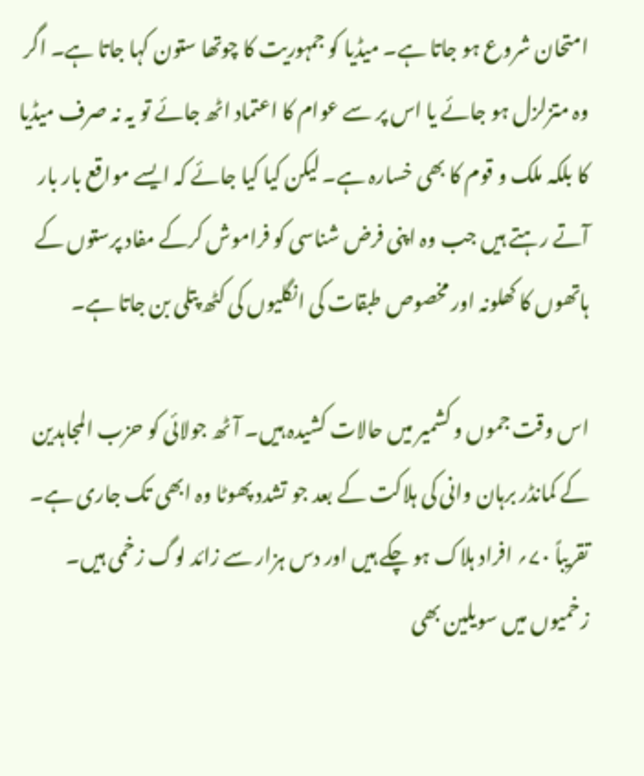امتحان شروع ہو جاتا ہے۔ میڈیا کو جمہوریت کا چوتھا ستون کہا جاتا ہے۔ اگر وہ متزلزل ہو جائے یا اس پر سے عوام کا اعتماد اٹھ جائے تو یہ نہ صرف میڈیا کا بلکہ ملک و قوم کا بھی خسارہ ہے۔ لیکن کیا کیا جائے کہ ایسے مواقع بار بار آتے رہتے ہیں جب وہ اپنی فرض شناسی کو فراموش کرکے مفاد پرستوں کے ہاتھوں کا کھلونہ اور مخصوص طبقات کی انگلیوں کی کٹھ پتلی بن جاتا ہے۔

اس وقت جموں و کشمیر میں حالات کشیدہ ہیں۔ آٹھ جولائی کو حزب المجاہدین کے کمانڈر برہان وانی کی ہلاکت کے بعد جو تشدد پھوٹا وہ ابھی تک جاری ہے۔ تقریباً ۷۰؍ افراد ہلاک ہو چکے ہیں اور دس ہزار سے زائد لوگ زخمی ہیں۔ زخمیوں میں سویلین بھی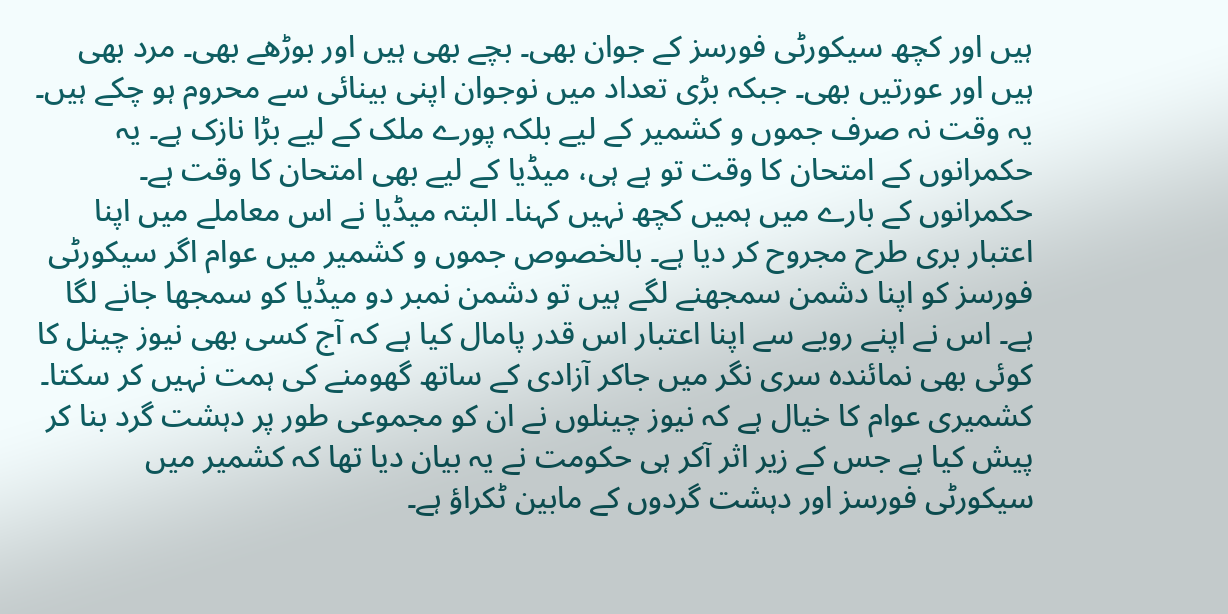ہیں اور کچھ سیکورٹی فورسز کے جوان بھی۔ بچے بھی ہیں اور بوڑھے بھی۔ مرد بھی ہیں اور عورتیں بھی۔ جبکہ بڑی تعداد میں نوجوان اپنی بینائی سے محروم ہو چکے ہیں۔ یہ وقت نہ صرف جموں و کشمیر کے لیے بلکہ پورے ملک کے لیے بڑا نازک ہے۔ یہ حکمرانوں کے امتحان کا وقت تو ہے ہی، میڈیا کے لیے بھی امتحان کا وقت ہے۔ حکمرانوں کے بارے میں ہمیں کچھ نہیں کہنا۔ البتہ میڈیا نے اس معاملے میں اپنا اعتبار بری طرح مجروح کر دیا ہے۔ بالخصوص جموں و کشمیر میں عوام اگر سیکورٹی فورسز کو اپنا دشمن سمجھنے لگے ہیں تو دشمن نمبر دو میڈیا کو سمجھا جانے لگا ہے۔ اس نے اپنے رویے سے اپنا اعتبار اس قدر پامال کیا ہے کہ آج کسی بھی نیوز چینل کا کوئی بھی نمائندہ سری نگر میں جاکر آزادی کے ساتھ گھومنے کی ہمت نہیں کر سکتا۔ کشمیری عوام کا خیال ہے کہ نیوز چینلوں نے ان کو مجموعی طور پر دہشت گرد بنا کر پیش کیا ہے جس کے زیر اثر آکر ہی حکومت نے یہ بیان دیا تھا کہ کشمیر میں سیکورٹی فورسز اور دہشت گردوں کے مابین ٹکراؤ ہے۔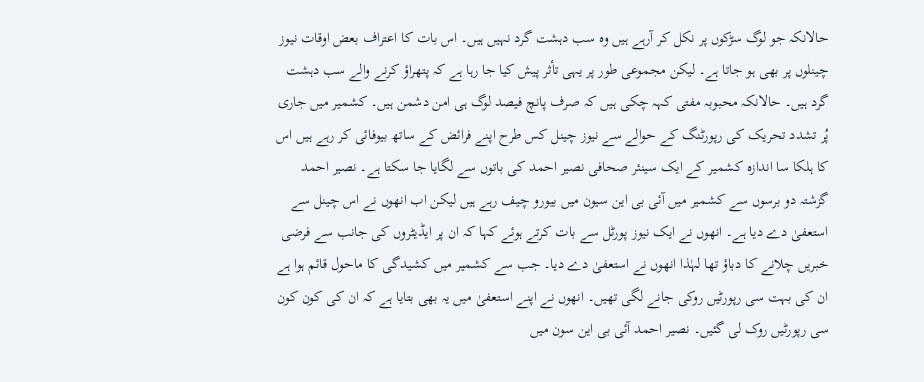حالانکہ جو لوگ سڑکوں پر نکل کر آرہے ہیں وہ سب دہشت گرد نہیں ہیں۔ اس بات کا اعتراف بعض اوقات نیوز چینلوں پر بھی ہو جاتا ہے۔ لیکن مجموعی طور پر یہی تأثر پیش کیا جا رہا ہے کہ پتھراؤ کرنے والے سب دہشت گرد ہیں۔ حالانکہ محبوبہ مفتی کہہ چکی ہیں کہ صرف پانچ فیصد لوگ ہی امن دشمن ہیں۔ کشمیر میں جاری پُر تشدد تحریک کی رپورٹنگ کے حوالے سے نیوز چینل کس طرح اپنے فرائض کے ساتھ بیوفائی کر رہے ہیں اس کا ہلکا سا اندازہ کشمیر کے ایک سینئر صحافی نصیر احمد کی باتوں سے لگایا جا سکتا ہے۔ نصیر احمد گزشتہ دو برسوں سے کشمیر میں آئی بی این سیون میں بیورو چیف رہے ہیں لیکن اب انھوں نے اس چینل سے استعفیٰ دے دیا ہے۔ انھوں نے ایک نیوز پورٹل سے بات کرتے ہوئے کہا کہ ان پر ایڈیٹروں کی جانب سے فرضی خبریں چلانے کا دباؤ تھا لہٰذا انھوں نے استعفیٰ دے دیا۔ جب سے کشمیر میں کشیدگی کا ماحول قائم ہوا ہے ان کی بہت سی رپورٹیں روکی جانے لگی تھیں۔ انھوں نے اپنے استعفیٰ میں یہ بھی بتایا ہے کہ ان کی کون کون سی رپورٹیں روک لی گئیں۔ نصیر احمد آئی بی این سون میں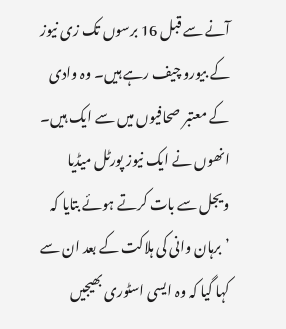آنے سے قبل 16 برسوں تک زی نیوز کے بیورو چیف رہے ہیں۔ وہ وادی کے معتبر صحافیوں میں سے ایک ہیں۔ انھوں نے ایک نیوز پورٹل میڈیا ویجل سے بات کرتے ہوئے بتایا کہ ’برہان وانی کی ہلاکت کے بعد ان سے کہا گیا کہ وہ ایسی اسٹوری بھیجیں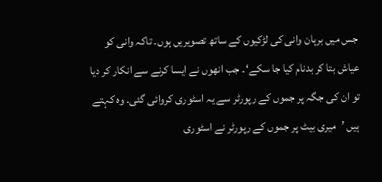جس میں برہان وانی کی لڑکیوں کے ساتھ تصویریں ہوں۔ تاکہ وانی کو عیاش بتا کر بدنام کیا جا سکے‘۔ جب انھوں نے ایسا کرنے سے انکار کر دیا تو ان کی جگہ پر جموں کے رپورٹر سے یہ اسٹوری کروائی گئی۔ وہ کہتے ہیں ’میری بیٹ پر جموں کے رپورٹر نے اسٹوری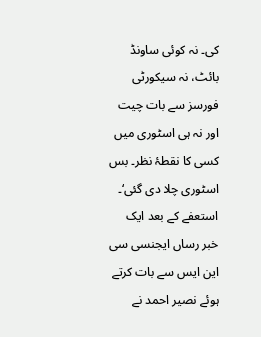کی۔ نہ کوئی ساونڈ بائٹ، نہ سیکورٹی فورسز سے بات چیت اور نہ ہی اسٹوری میں کسی کا نقطۂ نظر۔ بس اسٹوری چلا دی گئی‘۔ استعفے کے بعد ایک خبر رساں ایجنسی سی این ایس سے بات کرتے ہوئے نصیر احمد نے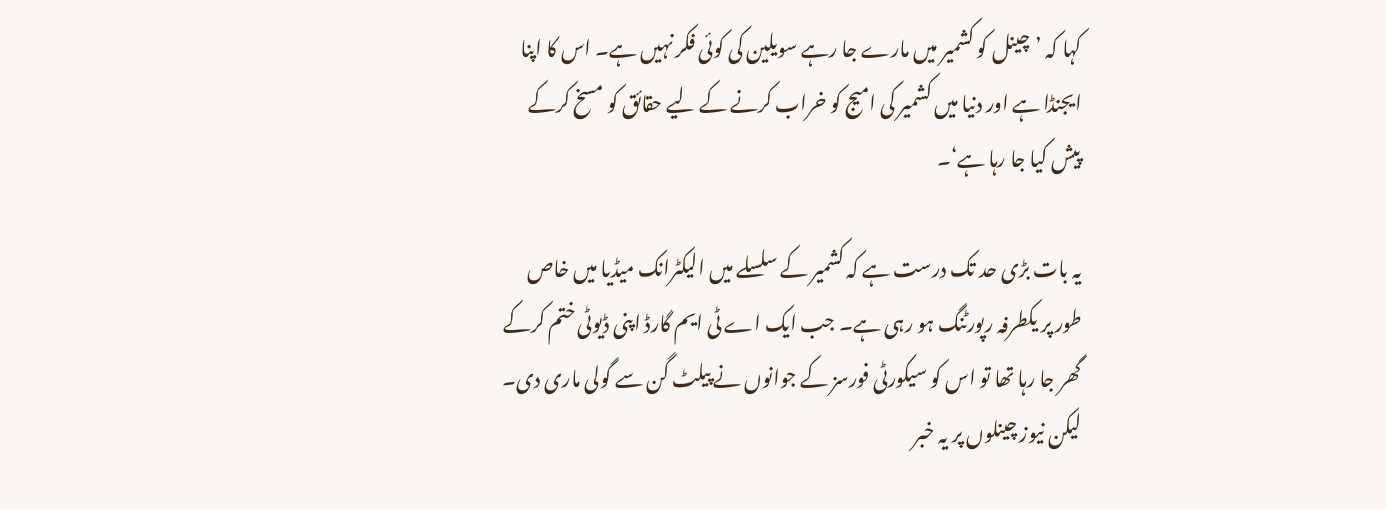کہا کہ ’چینل کو کشمیر میں مارے جا رہے سویلین کی کوئی فکر نہیں ہے۔ اس کا اپنا ایجنڈا ہے اور دنیا میں کشمیر کی امیج کو خراب کرنے کے لیے حقائق کو مسخ کرکے پیش کیا جا رہا ہے‘۔

یہ بات بڑی حد تک درست ہے کہ کشمیر کے سلسلے میں الیکٹرانک میڈیا میں خاص طور پر یکطرفہ رپورٹنگ ہو رہی ہے۔ جب ایک اے ٹی ایم گارڈ اپنی ڈیوٹی ختم کرکے گھر جا رہا تھا تو اس کو سیکورٹی فورسز کے جوانوں نے پیلٹ گن سے گولی ماری دی۔ لیکن نیوز چینلوں پر یہ خبر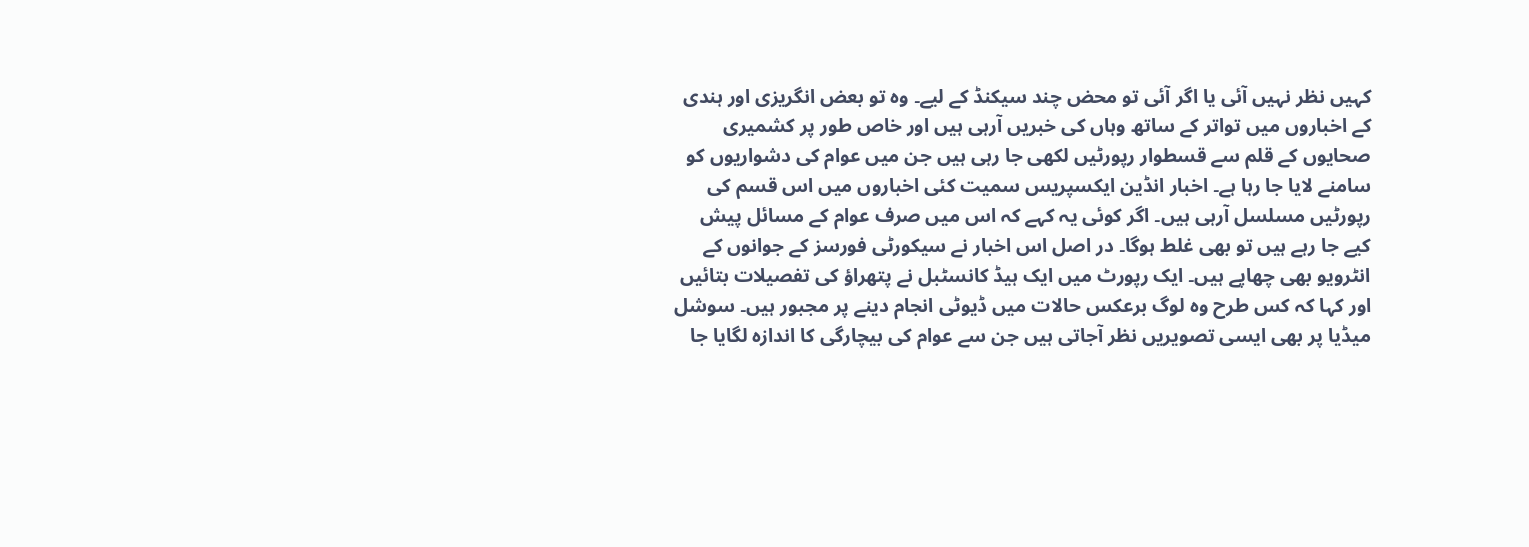کہیں نظر نہیں آئی یا اگر آئی تو محض چند سیکنڈ کے لیے۔ وہ تو بعض انگریزی اور ہندی کے اخباروں میں تواتر کے ساتھ وہاں کی خبریں آرہی ہیں اور خاص طور پر کشمیری صحایوں کے قلم سے قسطوار رپورٹیں لکھی جا رہی ہیں جن میں عوام کی دشواریوں کو سامنے لایا جا رہا ہے۔ اخبار انڈین ایکسپریس سمیت کئی اخباروں میں اس قسم کی رپورٹیں مسلسل آرہی ہیں۔ اگر کوئی یہ کہے کہ اس میں صرف عوام کے مسائل پیش کیے جا رہے ہیں تو بھی غلط ہوگا۔ در اصل اس اخبار نے سیکورٹی فورسز کے جوانوں کے انٹرویو بھی چھاپے ہیں۔ ایک رپورٹ میں ایک ہیڈ کانسٹبل نے پتھراؤ کی تفصیلات بتائیں اور کہا کہ کس طرح وہ لوگ برعکس حالات میں ڈیوٹی انجام دینے پر مجبور ہیں۔ سوشل میڈیا پر بھی ایسی تصویریں نظر آجاتی ہیں جن سے عوام کی بیچارگی کا اندازہ لگایا جا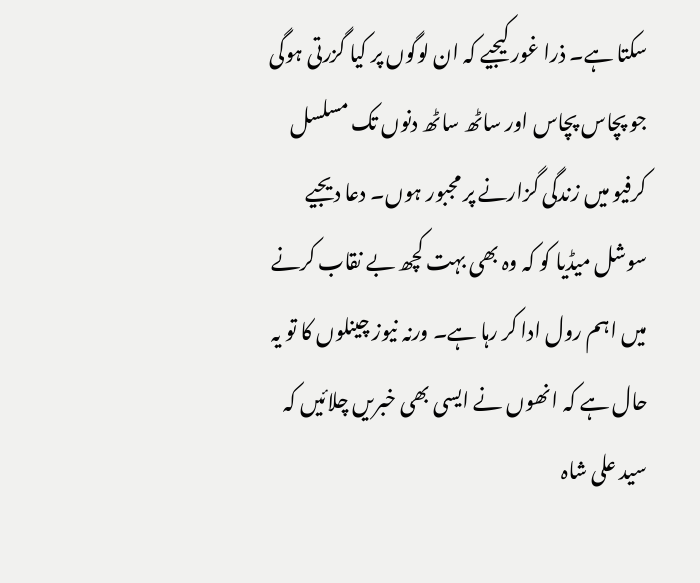سکتا ہے۔ ذرا غور کیجیے کہ ان لوگوں پر کیا گزرتی ہوگی جو پچاس پچاس اور ساٹھ ساٹھ دنوں تک مسلسل کرفیو میں زندگی گزارنے پر مجبور ہوں۔ دعا دیجیے سوشل میڈیا کو کہ وہ بھی بہت کچھ بے نقاب کرنے میں اہم رول ادا کر رہا ہے۔ ورنہ نیوز چینلوں کا تو یہ حال ہے کہ انھوں نے ایسی بھی خبریں چلائیں کہ سید علی شاہ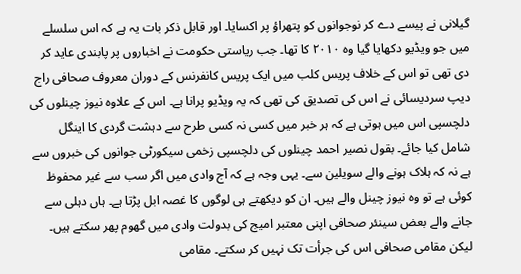گیلانی نے پیسے دے کر نوجوانوں کو پتھراؤ پر اکسایا۔ اور قابل ذکر بات یہ ہے کہ اس سلسلے میں جو ویڈیو دکھایا گیا وہ ۲۰۱۰ کا تھا۔ جب ریاستی حکومت نے اخباروں پر پابندی عاید کر دی تھی تو اس کے خلاف پریس کلب میں ایک پریس کانفرنس کے دوران معروف صحافی راج دیپ سردیسائی نے اس کی تصدیق کی تھی کہ یہ ویڈیو پرانا ہے۔ اس کے علاوہ نیوز چینلوں کی دلچسپی اس میں ہوتی ہے کہ ہر خبر میں کسی نہ کسی طرح سے دہشت گردی کا اینگل شامل کیا جائے۔ بقول نصیر احمد چینلوں کی دلچسپی زخمی سیکورٹی جوانوں کی خبروں سے ہے نہ کہ ہلاک ہونے والے سویلین سے۔ یہی وجہ ہے کہ آج وادی میں اگر سب سے غیر محفوظ کوئی ہے تو وہ نیوز چینل والے ہیں۔ ان کو دیکھتے ہی لوگوں کا غصہ ابل پڑتا ہے۔ ہاں دہلی سے جانے والے بعض سینئر صحافی اپنی معتبر امیج کی بدولت وادی میں گھوم پھر سکتے ہیں۔ لیکن مقامی صحافی اس کی جرأت تک نہیں کر سکتے۔ مقامی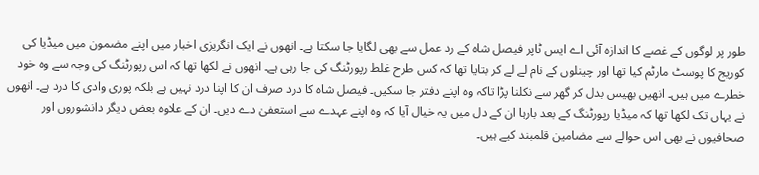طور پر لوگوں کے غصے کا اندازہ آئی اے ایس ٹاپر فیصل شاہ کے رد عمل سے بھی لگایا جا سکتا ہے۔ انھوں نے ایک انگریزی اخبار میں اپنے مضمون میں میڈیا کی کوریج کا پوسٹ مارٹم کیا تھا اور چینلوں کے نام لے لے کر بتایا تھا کہ کس طرح غلط رپورٹنگ کی جا رہی ہے۔ انھوں نے لکھا تھا کہ اس رپورٹنگ کی وجہ سے وہ خود خطرے میں ہیں۔ انھیں بھیس بدل کر گھر سے نکلنا پڑا تاکہ وہ اپنے دفتر جا سکیں۔ فیصل شاہ کا درد صرف ان کا اپنا درد نہیں ہے بلکہ پوری وادی کا درد ہے۔ انھوں نے یہاں تک لکھا تھا کہ میڈیا رپورٹنگ کے بعد بارہا ان کے دل میں یہ خیال آیا کہ وہ اپنے عہدے سے استعفیٰ دے دیں۔ ان کے علاوہ بعض دیگر دانشوروں اور صحافیوں نے بھی اس حوالے سے مضامین قلمبند کیے ہیں۔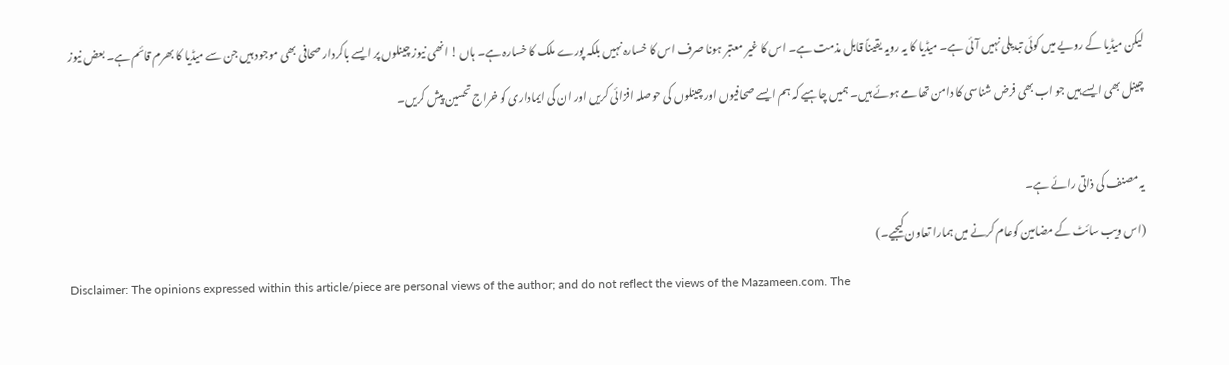لیکن میڈیا کے رویے میں کوئی تبدیلی نہیں آئی ہے۔ میڈیا کا یہ رویہ یقیناً قابل مذمت ہے۔ اس کا غیر معتبر ہونا صرف اس کا خسارہ نہیں بلکہ پورے ملک کا خسارہ ہے۔ ہاں ! انھی نیوز چینلوں پر ایسے باکردار صحافی بھی موجود ہیں جن سے میڈیا کا بھرم قائم ہے۔ بعض نیوز چینل بھی ایسے ہیں جو اب بھی فرض شناسی کا دامن تھامے ہوئے ہیں۔ ہمیں چاہیے کہ ہم ایسے صحافیوں اور چینلوں کی حوصلہ افزائی کریں اور ان کی ایماداری کو خراج تحسین پیش کریں۔

یہ مصنف کی ذاتی رائے ہے۔
(اس ویب سائٹ کے مضامین کوعام کرنے میں ہمارا تعاون کیجیے۔)
Disclaimer: The opinions expressed within this article/piece are personal views of the author; and do not reflect the views of the Mazameen.com. The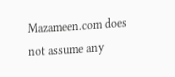Mazameen.com does not assume any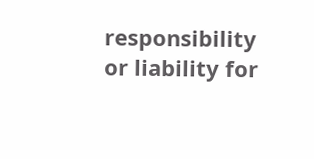responsibility or liability for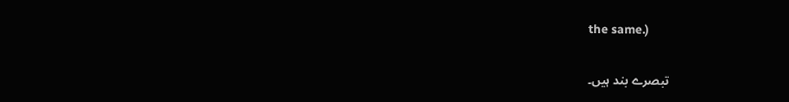the same.)


تبصرے بند ہیں۔